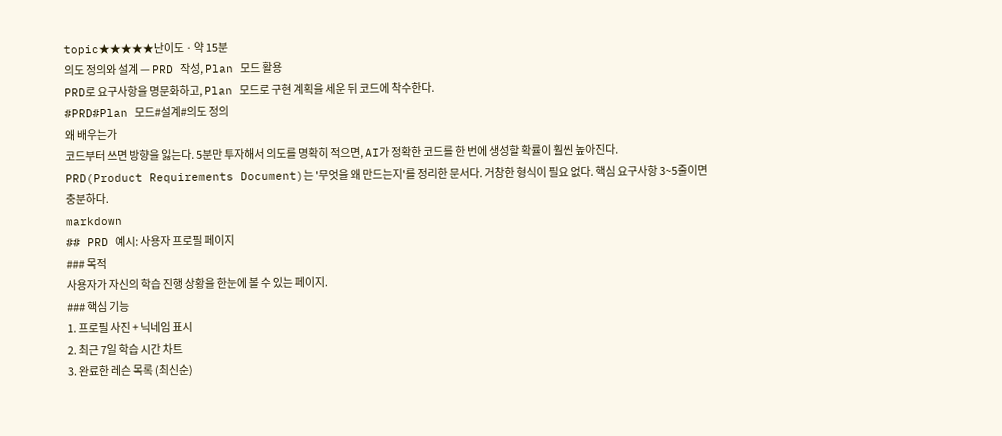topic★★★★★난이도 · 약 15분
의도 정의와 설계 — PRD 작성, Plan 모드 활용
PRD로 요구사항을 명문화하고, Plan 모드로 구현 계획을 세운 뒤 코드에 착수한다.
#PRD#Plan 모드#설계#의도 정의
왜 배우는가
코드부터 쓰면 방향을 잃는다. 5분만 투자해서 의도를 명확히 적으면, AI가 정확한 코드를 한 번에 생성할 확률이 훨씬 높아진다.
PRD(Product Requirements Document)는 '무엇을 왜 만드는지'를 정리한 문서다. 거창한 형식이 필요 없다. 핵심 요구사항 3~5줄이면 충분하다.
markdown
## PRD 예시: 사용자 프로필 페이지
### 목적
사용자가 자신의 학습 진행 상황을 한눈에 볼 수 있는 페이지.
### 핵심 기능
1. 프로필 사진 + 닉네임 표시
2. 최근 7일 학습 시간 차트
3. 완료한 레슨 목록 (최신순)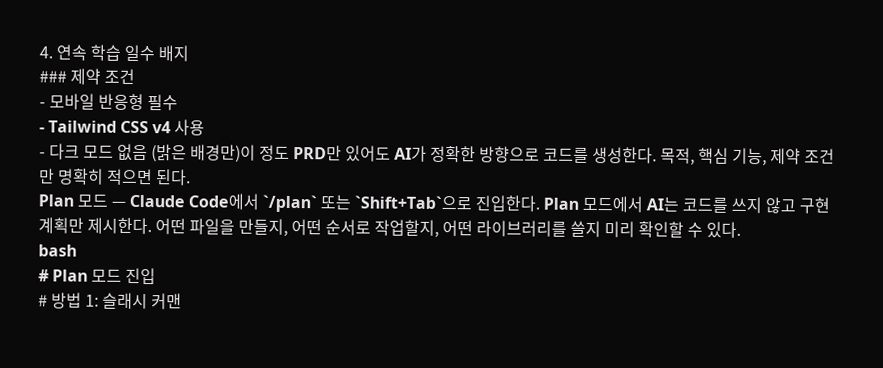4. 연속 학습 일수 배지
### 제약 조건
- 모바일 반응형 필수
- Tailwind CSS v4 사용
- 다크 모드 없음 (밝은 배경만)이 정도 PRD만 있어도 AI가 정확한 방향으로 코드를 생성한다. 목적, 핵심 기능, 제약 조건만 명확히 적으면 된다.
Plan 모드 — Claude Code에서 `/plan` 또는 `Shift+Tab`으로 진입한다. Plan 모드에서 AI는 코드를 쓰지 않고 구현 계획만 제시한다. 어떤 파일을 만들지, 어떤 순서로 작업할지, 어떤 라이브러리를 쓸지 미리 확인할 수 있다.
bash
# Plan 모드 진입
# 방법 1: 슬래시 커맨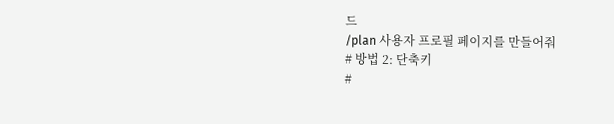드
/plan 사용자 프로필 페이지를 만들어줘
# 방법 2: 단축키
#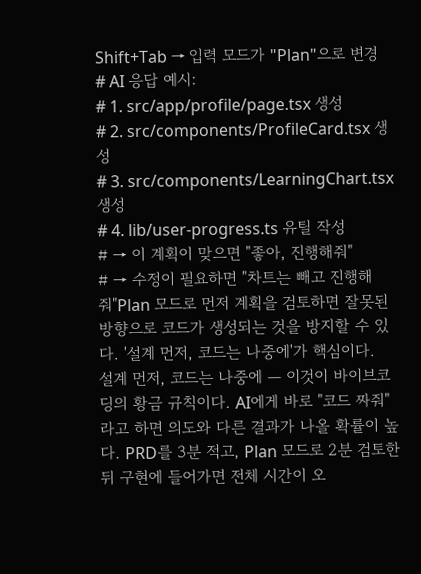Shift+Tab → 입력 모드가 "Plan"으로 변경
# AI 응답 예시:
# 1. src/app/profile/page.tsx 생성
# 2. src/components/ProfileCard.tsx 생성
# 3. src/components/LearningChart.tsx 생성
# 4. lib/user-progress.ts 유틸 작성
# → 이 계획이 맞으면 "좋아, 진행해줘"
# → 수정이 필요하면 "차트는 빼고 진행해줘"Plan 모드로 먼저 계획을 검토하면 잘못된 방향으로 코드가 생성되는 것을 방지할 수 있다. '설계 먼저, 코드는 나중에'가 핵심이다.
설계 먼저, 코드는 나중에 — 이것이 바이브코딩의 황금 규칙이다. AI에게 바로 "코드 짜줘"라고 하면 의도와 다른 결과가 나올 확률이 높다. PRD를 3분 적고, Plan 모드로 2분 검토한 뒤 구현에 들어가면 전체 시간이 오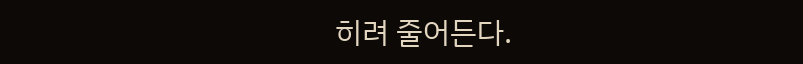히려 줄어든다.